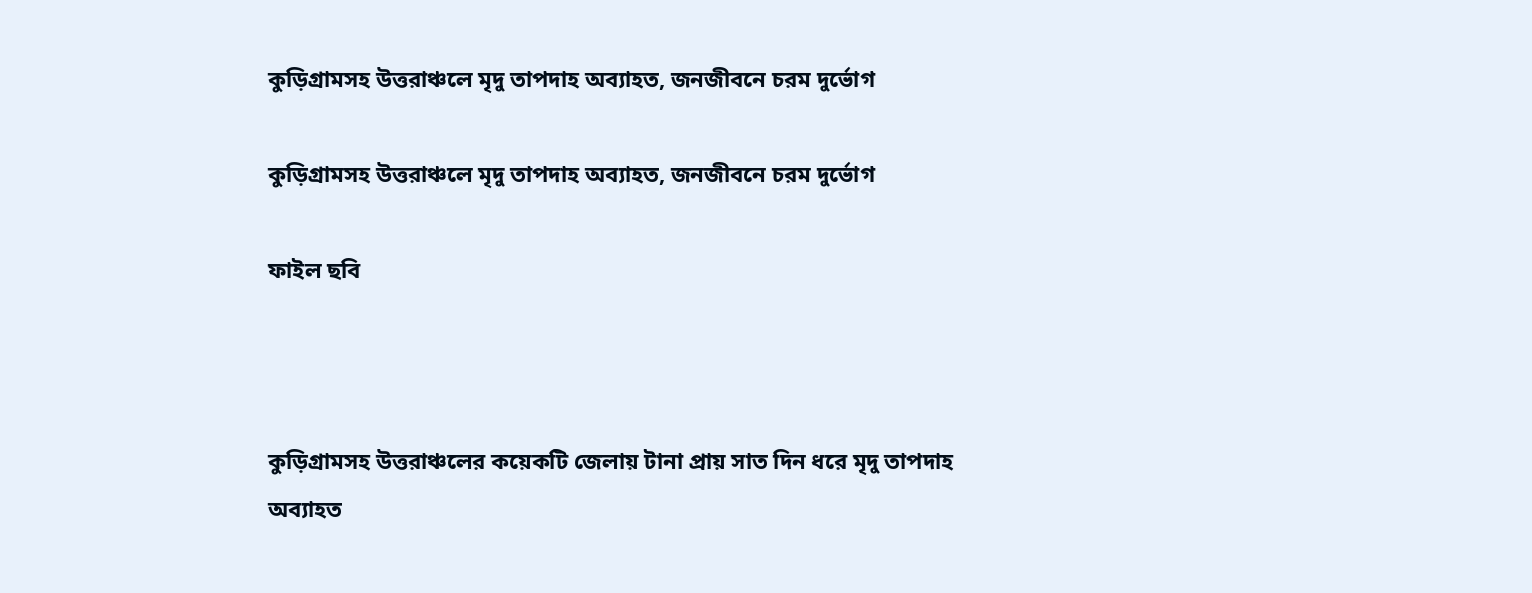কুড়িগ্রামসহ উত্তরাঞ্চলে মৃদু তাপদাহ অব্যাহত, জনজীবনে চরম দুর্ভোগ

কুড়িগ্রামসহ উত্তরাঞ্চলে মৃদু তাপদাহ অব্যাহত, জনজীবনে চরম দুর্ভোগ

ফাইল ছবি



কুড়িগ্রামসহ উত্তরাঞ্চলের কয়েকটি জেলায় টানা প্রায় সাত দিন ধরে মৃদু তাপদাহ অব্যাহত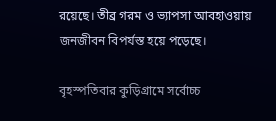রয়েছে। তীব্র গরম ও ভ্যাপসা আবহাওয়ায় জনজীবন বিপর্যস্ত হয়ে পড়েছে।

বৃহস্পতিবার কুড়িগ্রামে সর্বোচ্চ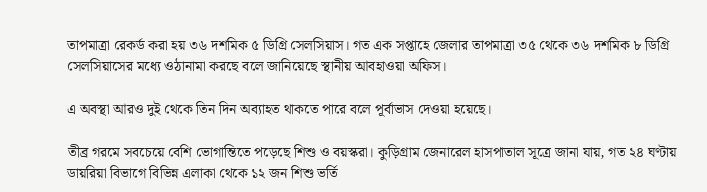তাপমাত্রা রেকর্ড করা হয় ৩৬ দশমিক ৫ ডিগ্রি সেলসিয়াস। গত এক সপ্তাহে জেলার তাপমাত্রা ৩৫ থেকে ৩৬ দশমিক ৮ ডিগ্রি সেলসিয়াসের মধ্যে ওঠানামা করছে বলে জানিয়েছে স্থানীয় আবহাওয়া অফিস।

এ অবস্থা আরও দুই থেকে তিন দিন অব্যাহত থাকতে পারে বলে পূর্বাভাস দেওয়া হয়েছে।

তীব্র গরমে সবচেয়ে বেশি ভোগান্তিতে পড়েছে শিশু ও বয়স্করা। কুড়িগ্রাম জেনারেল হাসপাতাল সূত্রে জানা যায়, গত ২৪ ঘণ্টায় ডায়রিয়া বিভাগে বিভিন্ন এলাকা থেকে ১২ জন শিশু ভর্তি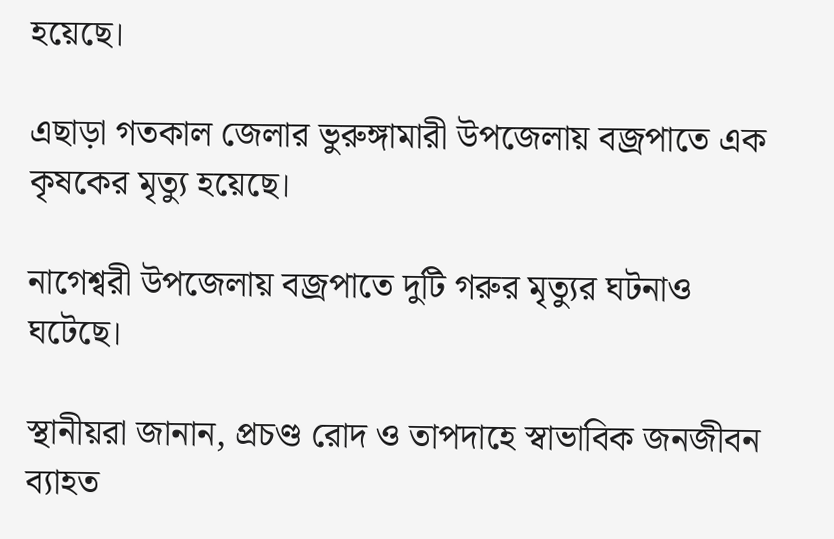হয়েছে।

এছাড়া গতকাল জেলার ভুরুঙ্গামারী উপজেলায় বজ্রপাতে এক কৃষকের মৃত্যু হয়েছে।

নাগেশ্বরী উপজেলায় বজ্রপাতে দুটি গরুর মৃত্যুর ঘটনাও ঘটেছে।

স্থানীয়রা জানান, প্রচণ্ড রোদ ও তাপদাহে স্বাভাবিক জনজীবন ব্যাহত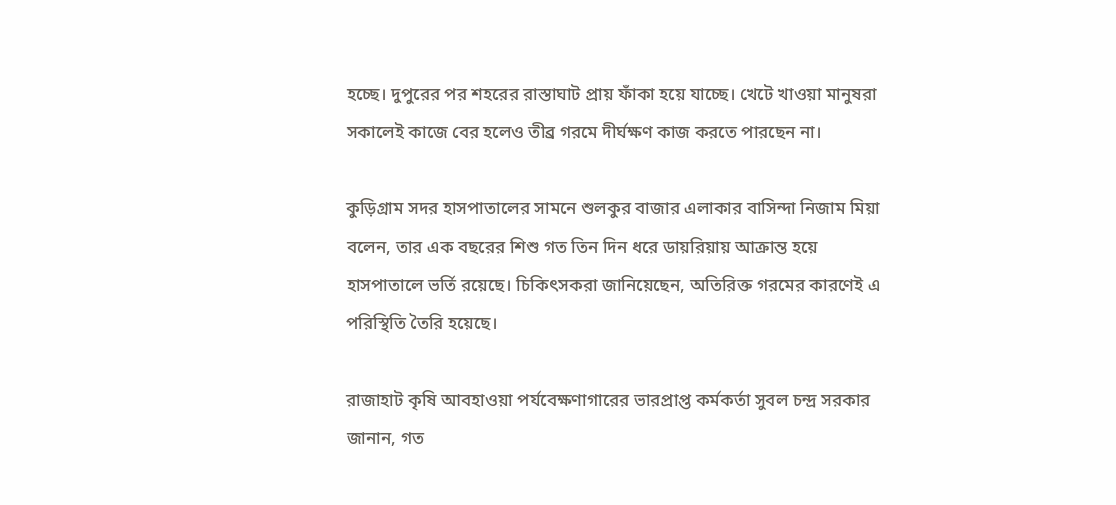হচ্ছে। দুপুরের পর শহরের রাস্তাঘাট প্রায় ফাঁকা হয়ে যাচ্ছে। খেটে খাওয়া মানুষরা সকালেই কাজে বের হলেও তীব্র গরমে দীর্ঘক্ষণ কাজ করতে পারছেন না।

কুড়িগ্রাম সদর হাসপাতালের সামনে শুলকুর বাজার এলাকার বাসিন্দা নিজাম মিয়া বলেন, তার এক বছরের শিশু গত তিন দিন ধরে ডায়রিয়ায় আক্রান্ত হয়ে হাসপাতালে ভর্তি রয়েছে। চিকিৎসকরা জানিয়েছেন, অতিরিক্ত গরমের কারণেই এ পরিস্থিতি তৈরি হয়েছে।

রাজাহাট কৃষি আবহাওয়া পর্যবেক্ষণাগারের ভারপ্রাপ্ত কর্মকর্তা সুবল চন্দ্র সরকার জানান, গত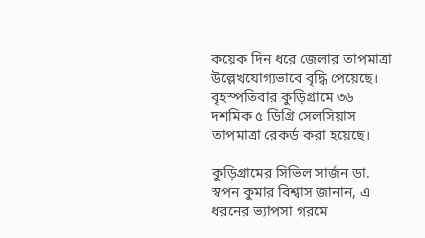কয়েক দিন ধরে জেলার তাপমাত্রা উল্লেখযোগ্যভাবে বৃদ্ধি পেয়েছে। বৃহস্পতিবার কুড়িগ্রামে ৩৬ দশমিক ৫ ডিগ্রি সেলসিয়াস তাপমাত্রা রেকর্ড করা হয়েছে।

কুড়িগ্রামের সিভিল সার্জন ডা. স্বপন কুমার বিশ্বাস জানান, এ ধরনের ভ্যাপসা গরমে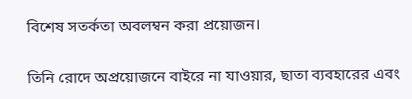বিশেষ সতর্কতা অবলম্বন করা প্রয়োজন।

তিনি রোদে অপ্রয়োজনে বাইরে না যাওয়ার, ছাতা ব্যবহারের এবং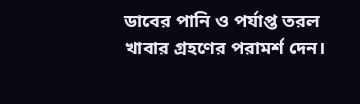ডাবের পানি ও পর্যাপ্ত তরল খাবার গ্রহণের পরামর্শ দেন।